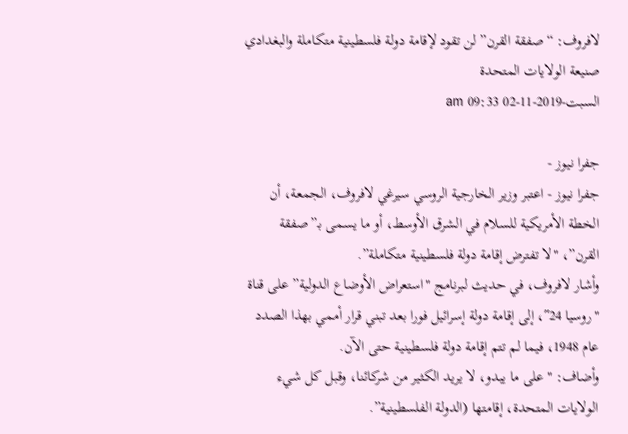لافروف: “صفقة القرن” لن تقود لإقامة دولة فلسطينية متكاملة والبغدادي صنيعة الولايات المتحدة
السبت-2019-11-02 09:33 am

جفرا نيوز -
جفرا نيوز - اعتبر وزير الخارجية الروسي سيرغي لافروف، الجمعة، أن الخطة الأمريكية للسلام في الشرق الأوسط، أو ما يسمى بـ”صفقة القرن”، "لا تفترض إقامة دولة فلسطينية متكاملة”.
وأشار لافروف، في حديث لبرنامج "استعراض الأوضاع الدولية” على قناة "روسيا 24″، إلى إقامة دولة إسرائيل فورا بعد تبني قرار أممي بهذا الصدد عام 1948، فيما لم تتم إقامة دولة فلسطينية حتى الآن.
وأضاف: "على ما يبدو، لا يريد الكثير من شركائنا، وقبل كل شيء الولايات المتحدة، إقامتها (الدولة الفلسطينية”.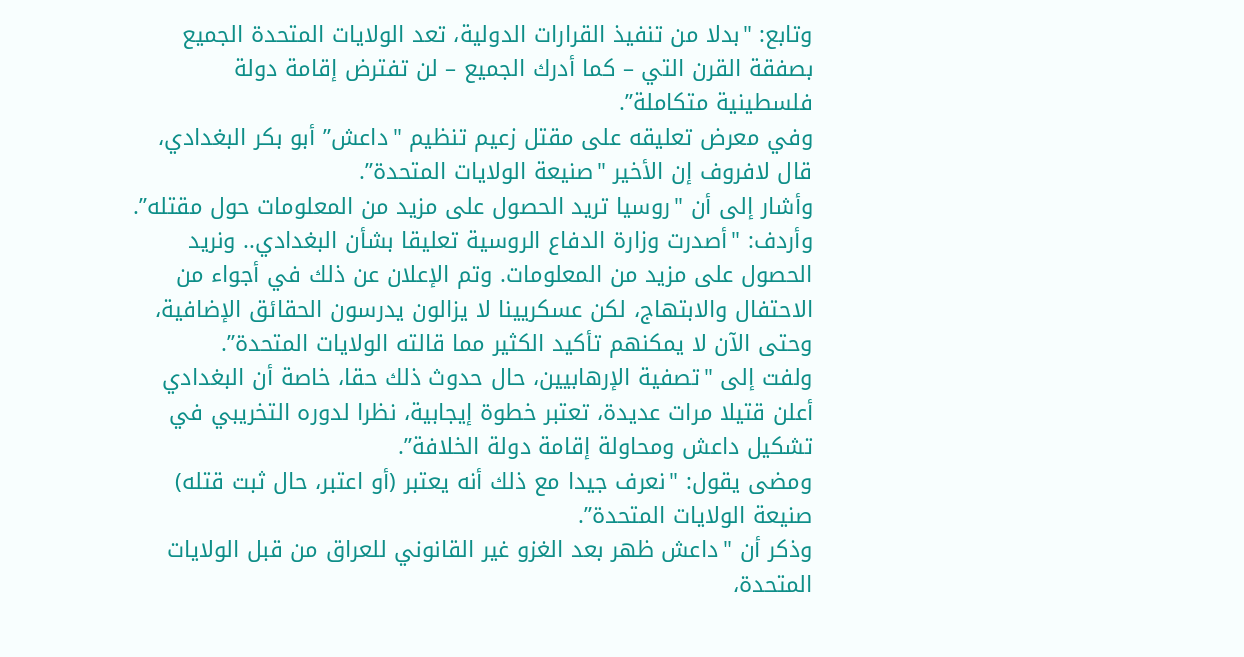وتابع: "بدلا من تنفيذ القرارات الدولية، تعد الولايات المتحدة الجميع بصفقة القرن التي – كما أدرك الجميع – لن تفترض إقامة دولة فلسطينية متكاملة”.
وفي معرض تعليقه على مقتل زعيم تنظيم "داعش” أبو بكر البغدادي، قال لافروف إن الأخير "صنيعة الولايات المتحدة”.
وأشار إلى أن "روسيا تريد الحصول على مزيد من المعلومات حول مقتله”.
وأردف: "أصدرت وزارة الدفاع الروسية تعليقا بشأن البغدادي.. ونريد الحصول على مزيد من المعلومات. وتم الإعلان عن ذلك في أجواء من الاحتفال والابتهاج، لكن عسكريينا لا يزالون يدرسون الحقائق الإضافية، وحتى الآن لا يمكنهم تأكيد الكثير مما قالته الولايات المتحدة”.
ولفت إلى "تصفية الإرهابيين، حال حدوث ذلك حقا، خاصة أن البغدادي أعلن قتيلا مرات عديدة، تعتبر خطوة إيجابية، نظرا لدوره التخريبي في تشكيل داعش ومحاولة إقامة دولة الخلافة”.
ومضى يقول: "نعرف جيدا مع ذلك أنه يعتبر (أو اعتبر، حال ثبت قتله) صنيعة الولايات المتحدة”.
وذكر أن "داعش ظهر بعد الغزو غير القانوني للعراق من قبل الولايات المتحدة،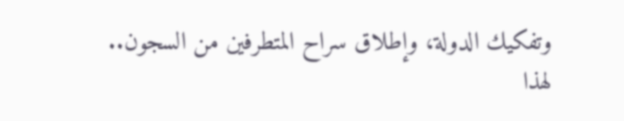وتفكيك الدولة، وإطلاق سراح المتطرفين من السجون.. لهذا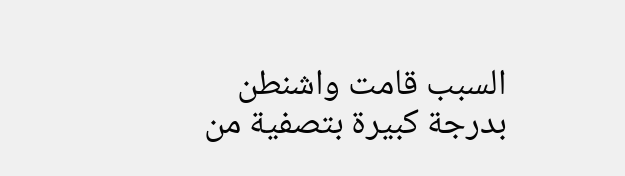السبب قامت واشنطن بدرجة كبيرة بتصفية من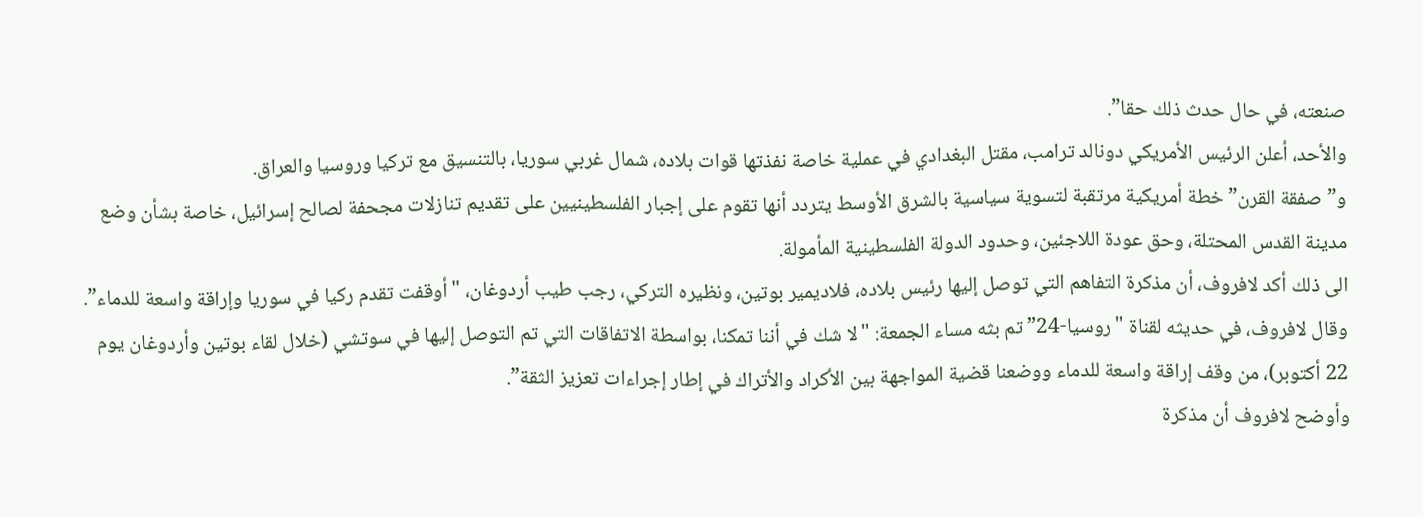صنعته، في حال حدث ذلك حقا”.
والأحد، أعلن الرئيس الأمريكي دونالد ترامب، مقتل البغدادي في عملية خاصة نفذتها قوات بلاده، شمال غربي سوريا، بالتنسيق مع تركيا وروسيا والعراق.
و”صفقة القرن” خطة أمريكية مرتقبة لتسوية سياسية بالشرق الأوسط يتردد أنها تقوم على إجبار الفلسطينيين على تقديم تنازلات مجحفة لصالح إسرائيل، خاصة بشأن وضع مدينة القدس المحتلة، وحق عودة اللاجئين، وحدود الدولة الفلسطينية المأمولة.
الى ذلك أكد لافروف، أن مذكرة التفاهم التي توصل إليها رئيس بلاده، فلاديمير بوتين، ونظيره التركي، رجب طيب أردوغان، "أوقفت تقدم ركيا في سوريا وإراقة واسعة للدماء”.
وقال لافروف، في حديثه لقناة "روسيا-24” تم بثه مساء الجمعة: "لا شك في أننا تمكنا، بواسطة الاتفاقات التي تم التوصل إليها في سوتشي (خلال لقاء بوتين وأردوغان يوم 22 أكتوبر)، من وقف إراقة واسعة للدماء ووضعنا قضية المواجهة بين الأكراد والأتراك في إطار إجراءات تعزيز الثقة”.
وأوضح لافروف أن مذكرة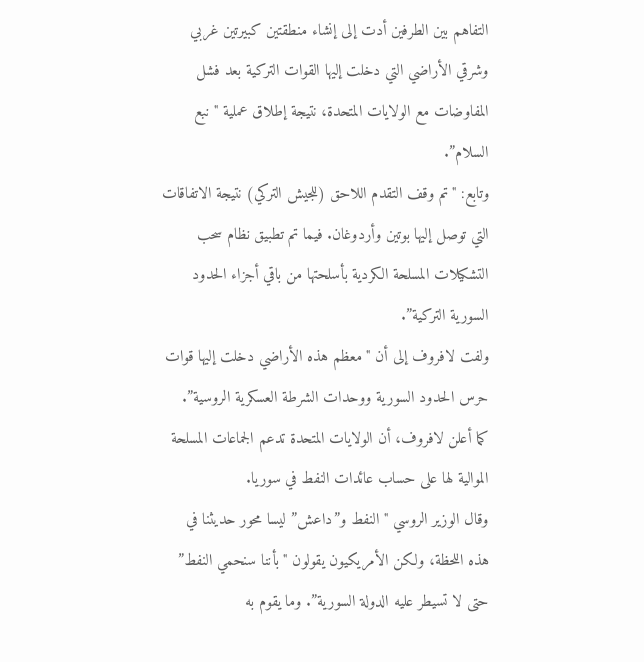التفاهم بين الطرفين أدت إلى إنشاء منطقتين كبيرتين غربي وشرقي الأراضي التي دخلت إليها القوات التركية بعد فشل المفاوضات مع الولايات المتحدة، نتيجة إطلاق عملية "نبع السلام”.
وتابع: "تم وقف التقدم اللاحق (للجيش التركي) نتيجة الاتفاقات التي توصل إليها بوتين وأردوغان. فيما تم تطبيق نظام سحب التشكيلات المسلحة الكردية بأسلحتها من باقي أجزاء الحدود السورية التركية”.
ولفت لافروف إلى أن "معظم هذه الأراضي دخلت إليها قوات حرس الحدود السورية ووحدات الشرطة العسكرية الروسية”.
كما أعلن لافروف، أن الولايات المتحدة تدعم الجماعات المسلحة الموالية لها على حساب عائدات النفط في سوريا.
وقال الوزير الروسي "النفط و”داعش” ليسا محور حديثنا في هذه اللحظة، ولكن الأمريكيون يقولون "بأننا سنحمي النفط” حتى لا تسيطر عليه الدولة السورية”. وما يقوم به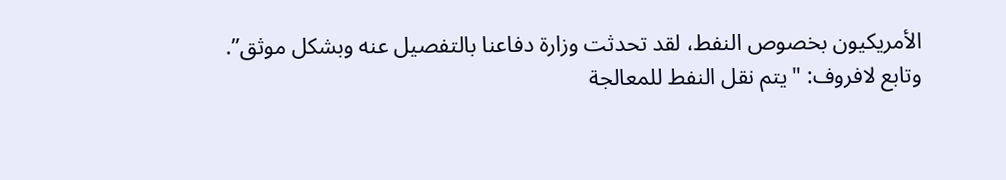الأمريكيون بخصوص النفط، لقد تحدثت وزارة دفاعنا بالتفصيل عنه وبشكل موثق”.
وتابع لافروف: "يتم نقل النفط للمعالجة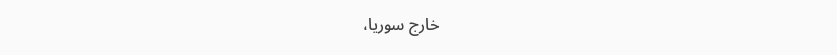خارج سوريا،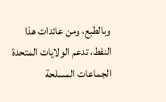وبالطبع، ومن عائدات هذا النفط، تدعم الولايات المتحدة الجماعات المسلحة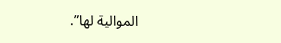الموالية لها”.